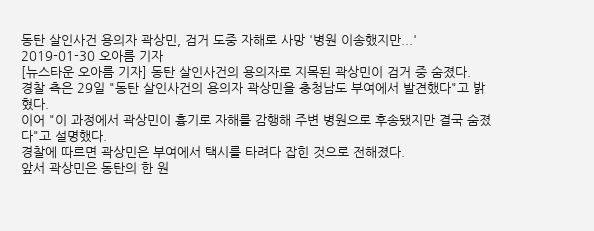동탄 살인사건 용의자 곽상민, 검거 도중 자해로 사망 '병원 이송했지만...'
2019-01-30 오아름 기자
[뉴스타운 오아름 기자] 동탄 살인사건의 용의자로 지목된 곽상민이 검거 중 숨졌다.
경찰 측은 29일 "동탄 살인사건의 용의자 곽상민을 충청남도 부여에서 발견했다"고 밝혔다.
이어 "이 과정에서 곽상민이 흉기로 자해를 감행해 주변 병원으로 후송됐지만 결국 숨졌다"고 설명했다.
경찰에 따르면 곽상민은 부여에서 택시를 타려다 잡힌 것으로 전해졌다.
앞서 곽상민은 동탄의 한 원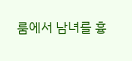룸에서 남녀를 흉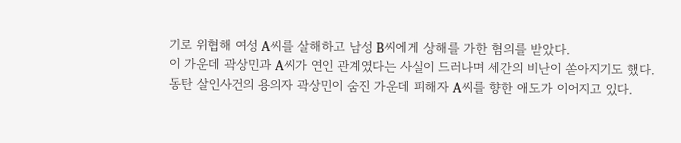기로 위협해 여성 A씨를 살해하고 남성 B씨에게 상해를 가한 혐의를 받았다.
이 가운데 곽상민과 A씨가 연인 관계였다는 사실이 드러나며 세간의 비난이 쏟아지기도 했다.
동탄 살인사건의 용의자 곽상민이 숨진 가운데 피해자 A씨를 향한 애도가 이어지고 있다.